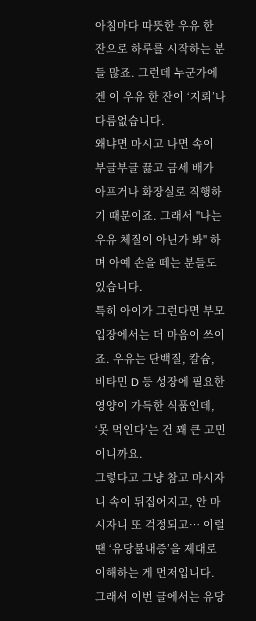아침마다 따뜻한 우유 한 잔으로 하루를 시작하는 분들 많죠. 그런데 누군가에겐 이 우유 한 잔이 ‘지뢰’나 다름없습니다.
왜냐면 마시고 나면 속이 부글부글 끓고 금세 배가 아프거나 화장실로 직행하기 때문이죠. 그래서 "나는 우유 체질이 아닌가 봐" 하며 아예 손을 떼는 분들도 있습니다.
특히 아이가 그런다면 부모 입장에서는 더 마음이 쓰이죠. 우유는 단백질, 칼슘, 비타민 D 등 성장에 필요한 영양이 가득한 식품인데, ‘못 먹인다’는 건 꽤 큰 고민이니까요.
그렇다고 그냥 참고 마시자니 속이 뒤집어지고, 안 마시자니 또 걱정되고… 이럴 땐 ‘유당불내증’을 제대로 이해하는 게 먼저입니다. 그래서 이번 글에서는 유당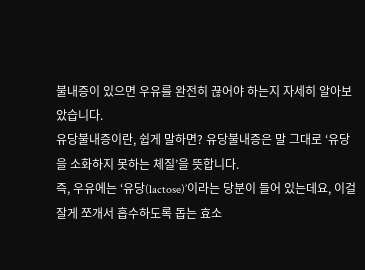불내증이 있으면 우유를 완전히 끊어야 하는지 자세히 알아보았습니다.
유당불내증이란, 쉽게 말하면? 유당불내증은 말 그대로 ‘유당을 소화하지 못하는 체질’을 뜻합니다.
즉, 우유에는 ‘유당(lactose)’이라는 당분이 들어 있는데요, 이걸 잘게 쪼개서 흡수하도록 돕는 효소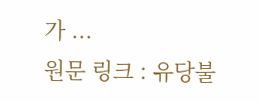가 ...
원문 링크 : 유당불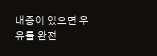내증이 있으면 우유를 완전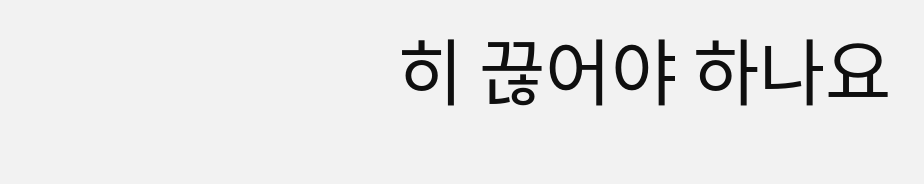히 끊어야 하나요